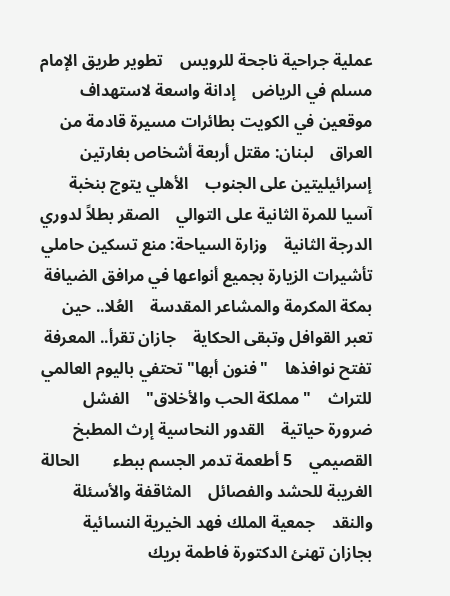عملية جراحية ناجحة للرويس    تطوير طريق الإمام مسلم في الرياض    إدانة واسعة لاستهداف موقعين في الكويت بطائرات مسيرة قادمة من العراق    لبنان: مقتل أربعة أشخاص بغارتين إسرائيليتين على الجنوب    الأهلي يتوج بنخبة آسيا للمرة الثانية على التوالي    الصقر بطلاً لدوري الدرجة الثانية    وزارة السياحة: منع تسكين حاملي تأشيرات الزيارة بجميع أنواعها في مرافق الضيافة بمكة المكرمة والمشاعر المقدسة    العُلا.. حين تعبر القوافل وتبقى الحكاية    جازان تقرأ.. المعرفة تفتح نوافذها    "فنون أبها" تحتفي باليوم العالمي للتراث    "مملكة الحب والأخلاق"    الفشل ضرورة حياتية    القدور النحاسية إرث المطبخ القصيمي    5 أطعمة تدمر الجسم ببطء        الحالة الغريبة للحشد والفصائل    المثاقفة والأسئلة والنقد    جمعية الملك فهد الخيرية النسائية بجازان تهنئ الدكتورة فاطمة بريك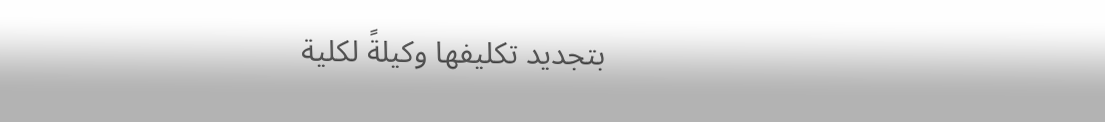بتجديد تكليفها وكيلةً لكلية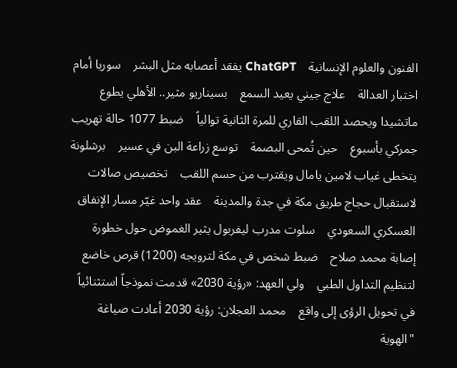الفنون والعلوم الإنسانية    ChatGPT يفقد أعصابه مثل البشر    سوريا أمام اختبار العدالة    علاج جيني يعيد السمع    بسيناريو مثير.. الأهلي يطوع ماتشيدا ويحصد اللقب القاري للمرة الثانية توالياً    ضبط 1077 حالة تهريب جمركي بأسبوع    حين تُمحى البصمة    توسع زراعة البن في عسير    برشلونة يتخطى غياب لامين يامال ويقترب من حسم اللقب    تخصيص صالات لاستقبال حجاج طريق مكة في جدة والمدينة    عقد واحد غيّر مسار الإنفاق العسكري السعودي    سلوت مدرب ليفربول يثير الغموض حول خطورة إصابة محمد صلاح    ضبط شخص في مكة لترويجه (1200) قرص خاضع لتنظيم التداول الطبي    ولي العهد: «رؤية 2030» قدمت نموذجاً استثنائياً في تحويل الرؤى إلى واقع    محمد العجلان: رؤية 2030 أعادت صياغة "الهوية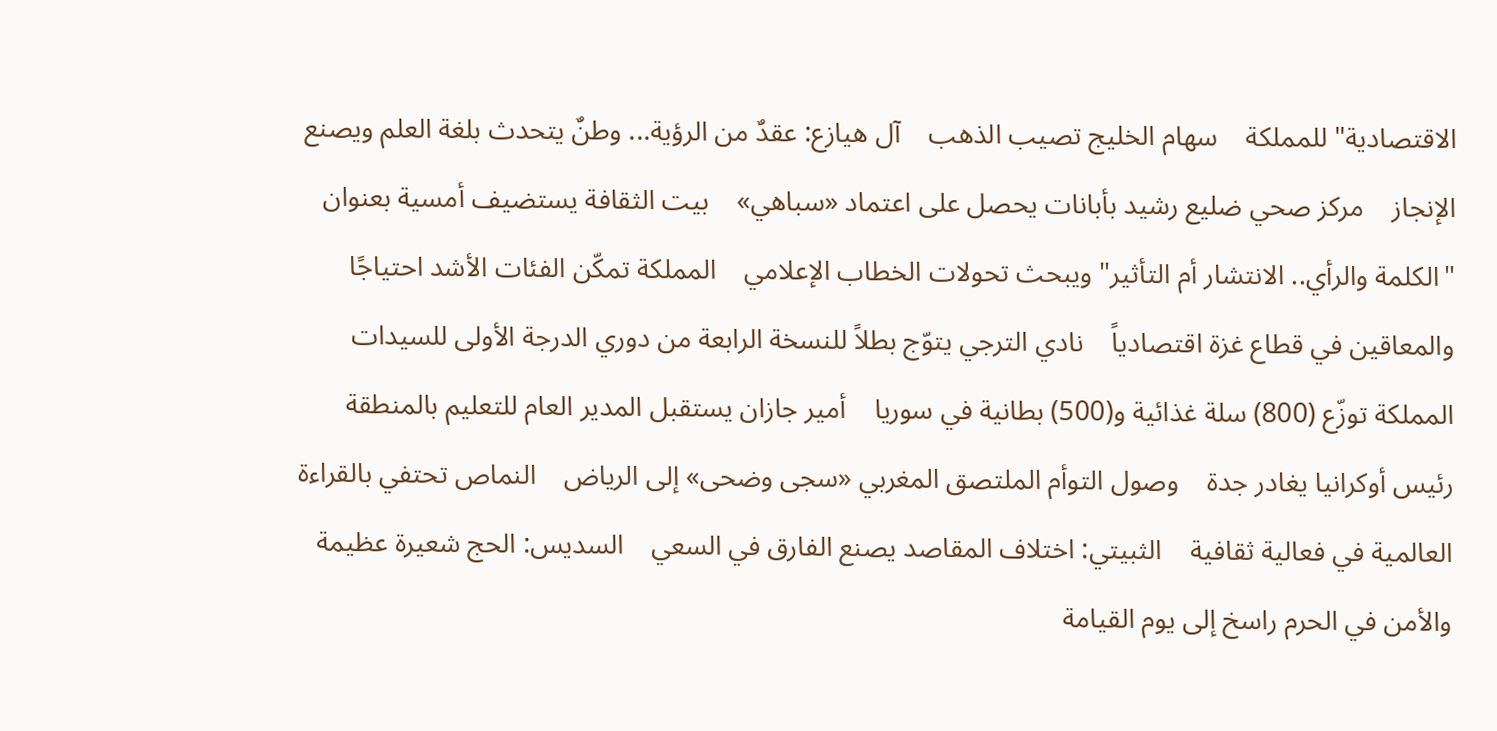الاقتصادية" للمملكة    سهام الخليج تصيب الذهب    آل هيازع: عقدٌ من الرؤية... وطنٌ يتحدث بلغة العلم ويصنع الإنجاز    مركز صحي ضليع رشيد بأبانات يحصل على اعتماد «سباهي»    بيت الثقافة يستضيف أمسية بعنوان "الكلمة والرأي.. الانتشار أم التأثير" ويبحث تحولات الخطاب الإعلامي    المملكة تمكّن الفئات الأشد احتياجًا والمعاقين في قطاع غزة اقتصادياً    نادي الترجي يتوّج بطلاً للنسخة الرابعة من دوري الدرجة الأولى للسيدات    المملكة توزّع (800) سلة غذائية و(500) بطانية في سوريا    أمير جازان يستقبل المدير العام للتعليم بالمنطقة    رئيس أوكرانيا يغادر جدة    وصول التوأم الملتصق المغربي «سجى وضحى» إلى الرياض    النماص تحتفي بالقراءة العالمية في فعالية ثقافية    الثبيتي: اختلاف المقاصد يصنع الفارق في السعي    السديس: الحج شعيرة عظيمة والأمن في الحرم راسخ إلى يوم القيامة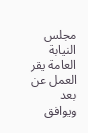مجلس النيابة العامة يقر العمل عن بعد ويوافق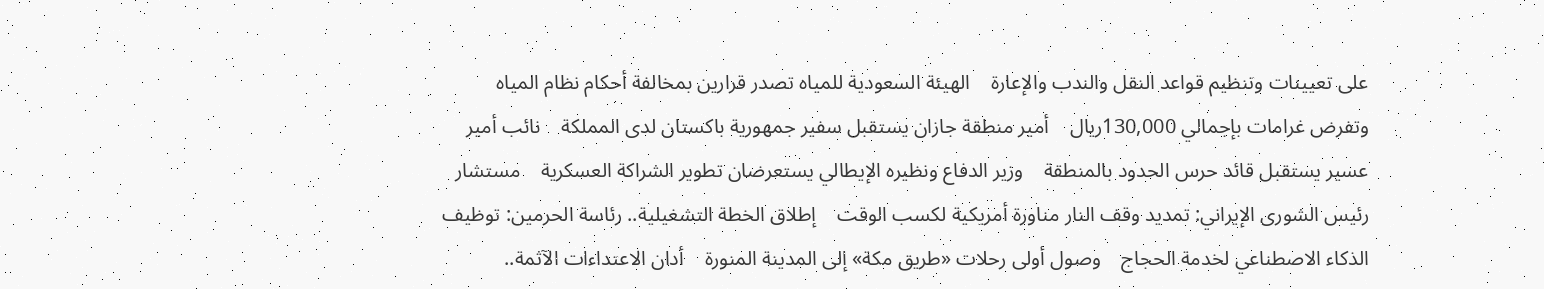على تعيينات وتنظيم قواعد النقل والندب والإعارة    الهيئة السعودية للمياه تصدر قرارين بمخالفة أحكام نظام المياه وتفرض غرامات بإجمالي 130,000ريال    أمير منطقة جازان يستقبل سفير جمهورية باكستان لدى المملكة    نائب أمير عسير يستقبل قائد حرس الحدود بالمنطقة    وزير الدفاع ونظيره الإيطالي يستعرضان تطوير الشراكة العسكرية    مستشار رئيس الشورى الإيراني: تمديد وقف النار مناورة أمريكية لكسب الوقت    إطلاق الخطة التشغيلية.. رئاسة الحرمين: توظيف الذكاء الاصطناعي لخدمة الحجاج    وصول أولى رحلات «طريق مكة» إلى المدينة المنورة    أدان الاعتداءات الآثمة..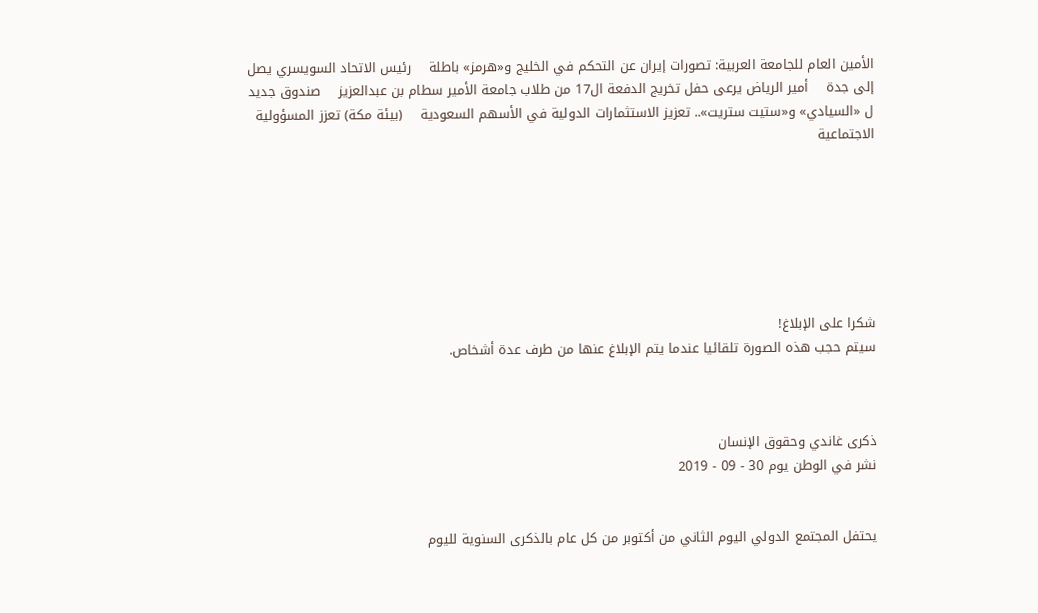الأمين العام للجامعة العربية: تصورات إيران عن التحكم في الخليج و«هرمز» باطلة    رئيس الاتحاد السويسري يصل إلى جدة    أمير الرياض يرعى حفل تخريج الدفعة ال17 من طلاب جامعة الأمير سطام بن عبدالعزيز    صندوق جديد ل «السيادي» و«ستيت ستريت».. تعزيز الاستثمارات الدولية في الأسهم السعودية    (بيئة مكة) تعزز المسؤولية الاجتماعية







شكرا على الإبلاغ!
سيتم حجب هذه الصورة تلقائيا عندما يتم الإبلاغ عنها من طرف عدة أشخاص.



ذكرى غاندي وحقوق الإنسان
نشر في الوطن يوم 30 - 09 - 2019


يحتفل المجتمع الدولي اليوم الثاني من أكتوبر من كل عام بالذكرى السنوية لليوم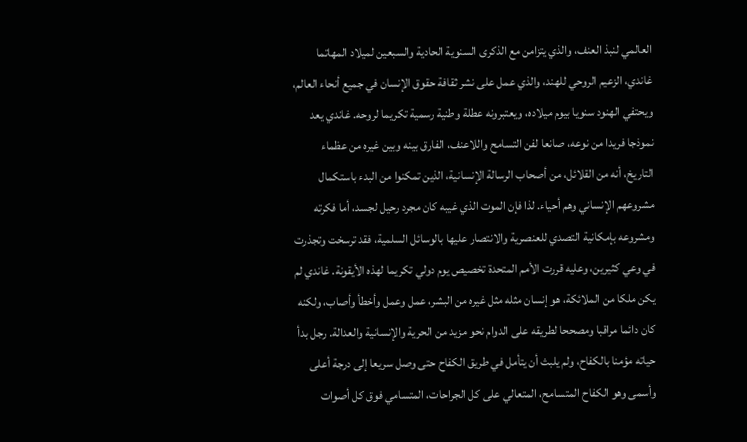العالمي لنبذ العنف، والذي يتزامن مع الذكرى السنوية الحادية والسبعين لميلاد المهاتما غاندي، الزعيم الروحي للهند، والذي عمل على نشر ثقافة حقوق الإنسان في جميع أنحاء العالم، ويحتفي الهنود سنويا بيوم ميلاده، ويعتبرونه عطلة وطنية رسمية تكريما لروحه. غاندي يعد نموذجا فريدا من نوعه، صانعا لفن التسامح واللاعنف، الفارق بينه وبين غيره من عظماء التاريخ، أنه من القلائل، من أصحاب الرسالة الإنسانية، الذين تمكنوا من البدء باستكمال مشروعهم الإنساني وهم أحياء. لذا فإن الموت الذي غيبه كان مجرد رحيل لجسد، أما فكرته ومشروعه بإمكانية التصدي للعنصرية والانتصار عليها بالوسائل السلمية، فقد ترسخت وتجذرت في وعي كثيرين، وعليه قررت الأمم المتحدة تخصيص يوم دولي تكريما لهذه الأيقونة. غاندي لم يكن ملكا من الملائكة، هو إنسان مثله مثل غيره من البشر، عمل وعمل وأخطأ وأصاب، ولكنه كان دائما مراقبا ومصححا لطريقه على الدوام نحو مزيد من الحرية والإنسانية والعدالة. رجل بدأ حياته مؤمنا بالكفاح، ولم يلبث أن يتأمل في طريق الكفاح حتى وصل سريعا إلى درجة أعلى وأسمى وهو الكفاح المتسامح، المتعالي على كل الجراحات، المتسامي فوق كل أصوات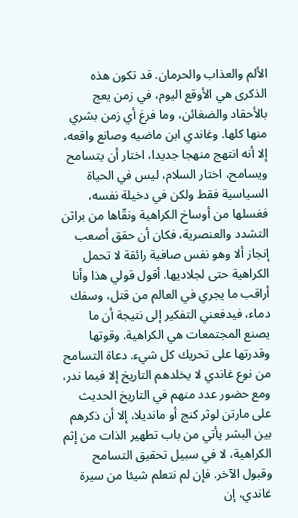الألم والعذاب والحرمان. قد تكون هذه الذكرى هي الأوقع اليوم، في زمن يعج بالأحقاد والضغائن، وما فرغ أي زمن بشري منها كلها. وغاندي ابن ماضيه وصانع واقعه، إلا أنه انتهج منهجا جديدا، اختار أن يتسامح ويسامح، اختار السلام، ليس في الحياة السياسية فقط ولكن في دخيلة نفسه، فغسلها من أوساخ الكراهية ونقّاها من براثن التشدد والعنصرية، فكان أن حقق أصعب إنجاز ألا وهو نفس صافية رائقة لا تحمل الكراهية حتى لجلاديها. أقول قولي هذا وأنا أراقب ما يجري في العالم من قتل، وسفك دماء، فيدفعني التفكير إلى نتيجة أن ما يصنع المجتمعات هي الكراهية. وقوتها وقدرتها على تحريك كل شيء. دعاة التسامح من نوع غاندي لا يخلدهم التاريخ إلا فيما ندر، ومع حضور عدد منهم في التاريخ الحديث على مارتن لوثر كنج أو مانديلا، إلا أن ذكرهم بين البشر يأتي من باب تطهير الذات من إثم الكراهية، لا في سبيل تحقيق التسامح وقبول الآخر. فإن لم نتعلم شيئا من سيرة غاندي، إن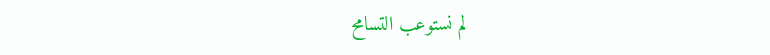لم نستوعب التسامح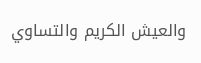والعيش الكريم والتساوي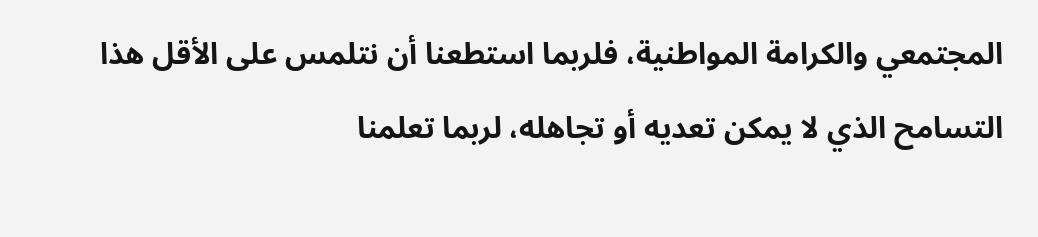المجتمعي والكرامة المواطنية، فلربما استطعنا أن نتلمس على الأقل هذا التسامح الذي لا يمكن تعديه أو تجاهله، لربما تعلمنا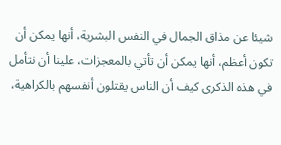شيئا عن مذاق الجمال في النفس البشرية، أنها يمكن أن تكون أعظم، أنها يمكن أن تأتي بالمعجزات، علينا أن نتأمل في هذه الذكرى كيف أن الناس يقتلون أنفسهم بالكراهية،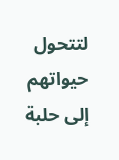لتتحول حيواتهم إلى حلبة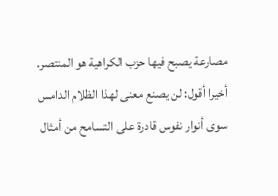مصارعة يصبح فيها حزب الكراهية هو المنتصر. أخيرا أقول: لن يصنع معنى لهذا الظلام الدامس سوى أنوار نفوس قادرة على التسامح من أمثال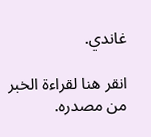غاندي.

انقر هنا لقراءة الخبر من مصدره.